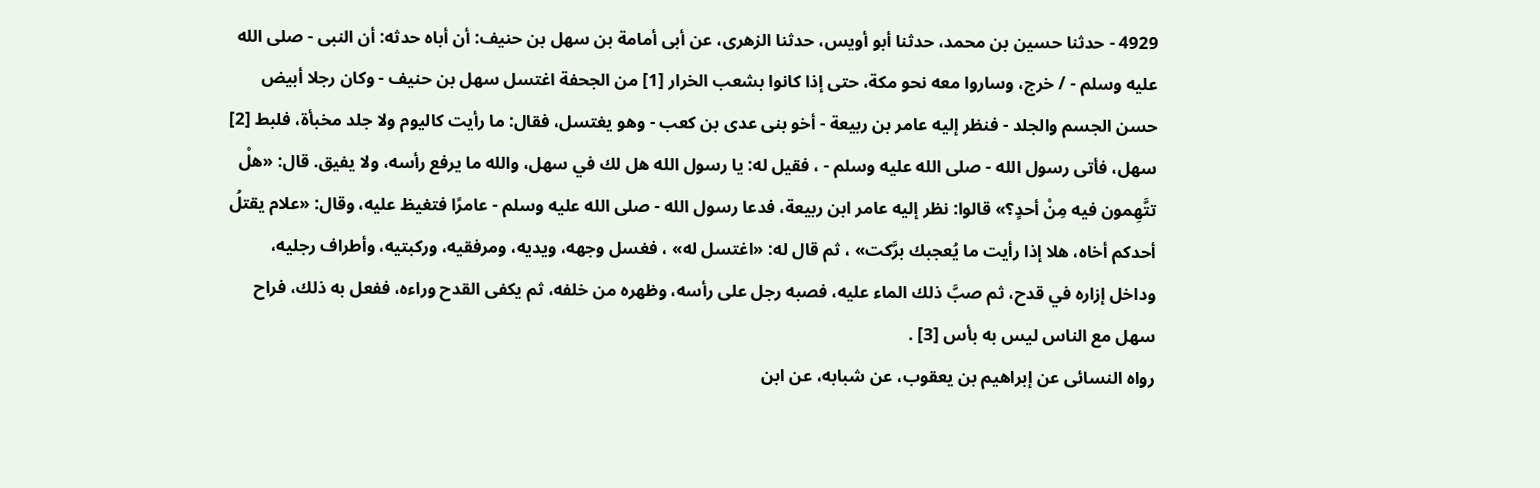4929 - حدثنا حسين بن محمد، حدثنا أبو أويس، حدثنا الزهرى، عن أبى أمامة بن سهل بن حنيف: أن أباه حدثه: أن النبى - صلى الله عليه وسلم - / خرج، وساروا معه نحو مكة، حتى إذا كانوا بشعب الخرار [1] من الجحفة اغتسل سهل بن حنيف - وكان رجلا أبيض حسن الجسم والجلد - فنظر إليه عامر بن ربيعة - أخو بنى عدى بن كعب - وهو يغتسل، فقال: ما رأيت كاليوم ولا جلد مخبأة، فلبط [2] سهل، فأتى رسول الله - صلى الله عليه وسلم - ، فقيل له: يا رسول الله هل لك في سهل، والله ما يرفع رأسه، ولا يفيق. قال: «هلْ تتَّهِمون فيه مِنْ أحدٍ؟» قالوا: نظر إليه عامر ابن ربيعة، فدعا رسول الله - صلى الله عليه وسلم - عامرًا فتغيظ عليه، وقال: «علام يقتلُ أحدكم أخاه، هلا إذا رأيت ما يُعجبك برَّكت» ، ثم قال له: «اغتسل له» ، فغسل وجهه، ويديه، ومرفقيه، وركبتيه، وأطراف رجليه، وداخل إزاره في قدح، ثم صبَّ ذلك الماء عليه، فصبه رجل على رأسه، وظهره من خلفه، ثم يكفى القدح وراءه، ففعل به ذلك، فراح سهل مع الناس ليس به بأس [3] .
رواه النسائى عن إبراهيم بن يعقوب، عن شبابه، عن ابن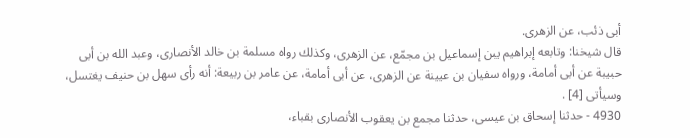أبى ذئب، عن الزهرى.
قال شيخنا: وتابعه إبراهيم يبن إسماعيل بن مجمّع، عن الزهرى، وكذلك رواه مسلمة بن خالد الأنصارى، وعبد الله بن أبى حبيبة عن أبى أمامة، ورواه سفيان بن عيينة عن الزهرى، عن أبى أمامة، عن عامر بن ربيعة: أنه رأى سهل بن حنيف يغتسل، وسيأتى [4] .
4930 - حدثنا إسحاق بن عيسى، حدثنا مجمع بن يعقوب الأنصارى بقباء،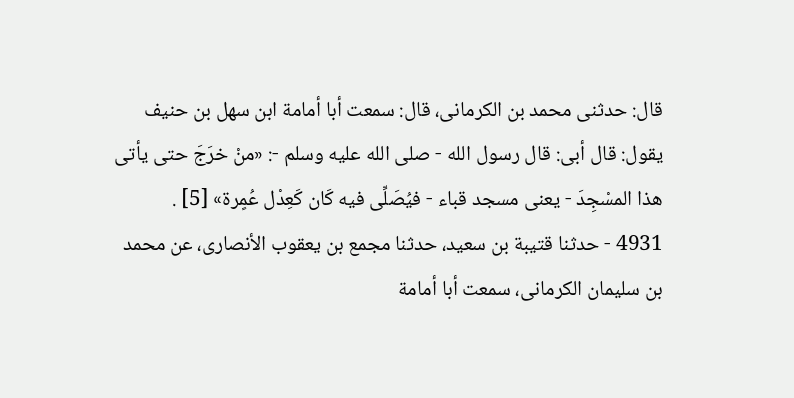قال: حدثنى محمد بن الكرمانى، قال: سمعت أبا أمامة ابن سهل بن حنيف يقول: قال أبى: قال رسول الله - صلى الله عليه وسلم -: «منْ خرَجَ حتى يأتى هذا المسْجِدَ - يعنى مسجد قباء - فيُصَلِّى فيه كَان كَعِدْل عُمٍرة» [5] .
4931 - حدثنا قتيبة بن سعيد، حدثنا مجمع بن يعقوب الأنصارى، عن محمد بن سليمان الكرمانى، سمعت أبا أمامة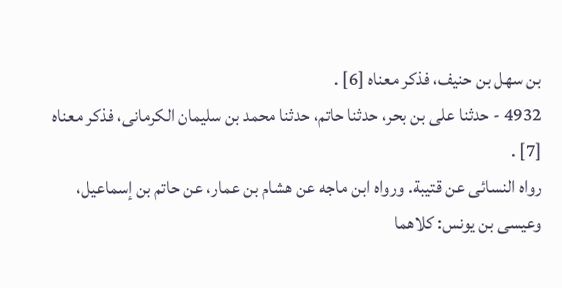بن سهل بن حنيف، فذكر معناه [6] .
4932 - حدثنا على بن بحر، حدثنا حاتم، حدثنا محمد بن سليمان الكرمانى، فذكر معناه [7] .
رواه النسائى عن قتيبة. ورواه ابن ماجه عن هشام بن عمار، عن حاتم بن إسماعيل، وعيسى بن يونس: كلاهما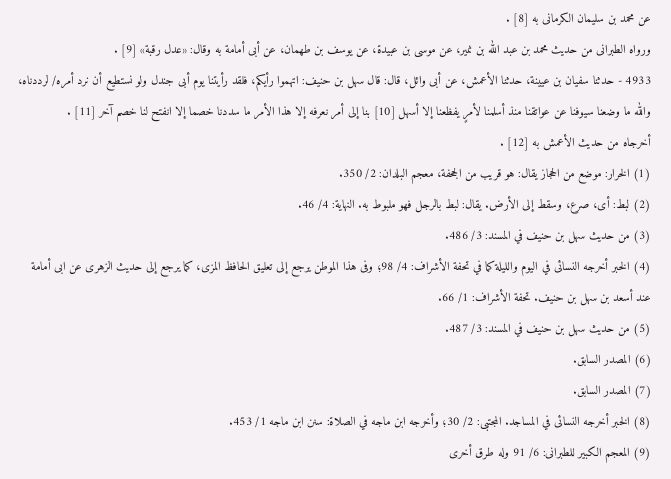عن محمد بن سليمان الكرمانى به [8] .
ورواه الطبرانى من حديث محمد بن عبد الله بن نمير، عن موسى بن عبيدة، عن يوسف بن طهمان، عن أبى أمامة به وقال: «عدل رقبة» [9] .
4933 - حدثنا سفيان بن عيينة، حدثنا الأعمش، عن أبى وائل، قال: قال سهل بن حنيف: اتهموا رأيكم، فلقد رأيتنا يوم أبى جندل ولو نستطيع أن نرد أمره/ لرددناه، والله ما وضعنا سيوفنا عن عواتقنا منذ أسلمنا لأمرٍ يفظعنا إلا أسهل [10] بنا إلى أمر نعرفه إلا هذا الأمر ما سددنا خصما إلا انفتح لنا خصم آخر [11] .
أخرجاه من حديث الأعمش به [12] .
(1) الخرار: موضع من الحجاز يقال: هو قريب من الجحفة، معجم البلدان: 2/ 350.
(2) لبط: أى، صرع، وسقط إلى الأرض. يقال: لبط بالرجل فهو ملبوط به. النهاية: 4/ 46.
(3) من حديث سهل بن حنيف في المسند: 3/ 486.
(4) الخبر أخرجه النسائى في اليوم والليلة كما في تحفة الأشراف: 4/ 98؛ وفى هذا الموطن يرجع إلى تعليق الحافظ المزى، كما يرجع إلى حديث الزهرى عن ابى أمامة عند أسعد بن سهل بن حنيف. تحفة الأشراف: 1/ 66.
(5) من حديث سهل بن حنيف في المسند: 3/ 487.
(6) المصدر السابق.
(7) المصدر السابق.
(8) الخبر أخرجه النسائى في المساجد. المجتبى: 2/ 30؛ وأخرجه ابن ماجه في الصلاة: سنن ابن ماجه 1/ 453.
(9) المعجم الكبير للطبرانى: 6/ 91 وله طرق أخرى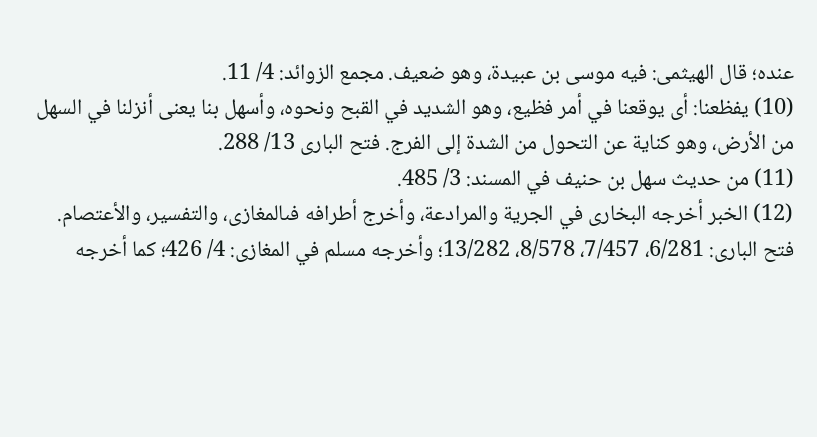عنده؛ قال الهيثمى: فيه موسى بن عبيدة، وهو ضعيف. مجمع الزوائد: 4/ 11.
(10) يفظعنا: أى يوقعنا في أمر فظيع، وهو الشديد في القبح ونحوه، وأسهل بنا يعنى أنزلنا في السهل من الأرض، وهو كناية عن التحول من الشدة إلى الفرج. فتح البارى 13/ 288.
(11) من حديث سهل بن حنيف في المسند: 3/ 485.
(12) الخبر أخرجه البخارى في الجرية والمرادعة، وأخرج أطرافه فىالمغازى، والتفسير، والأعتصام. فتح البارى: 6/281، 7/457، 8/578، 13/282؛ وأخرجه مسلم في المغازى: 4/ 426؛ كما أخرجه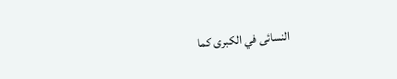النسائى في الكبرى كما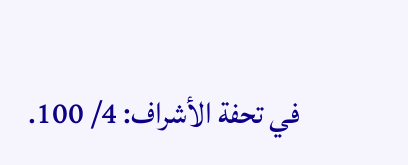في تحفة الأشراف: 4/ 100.